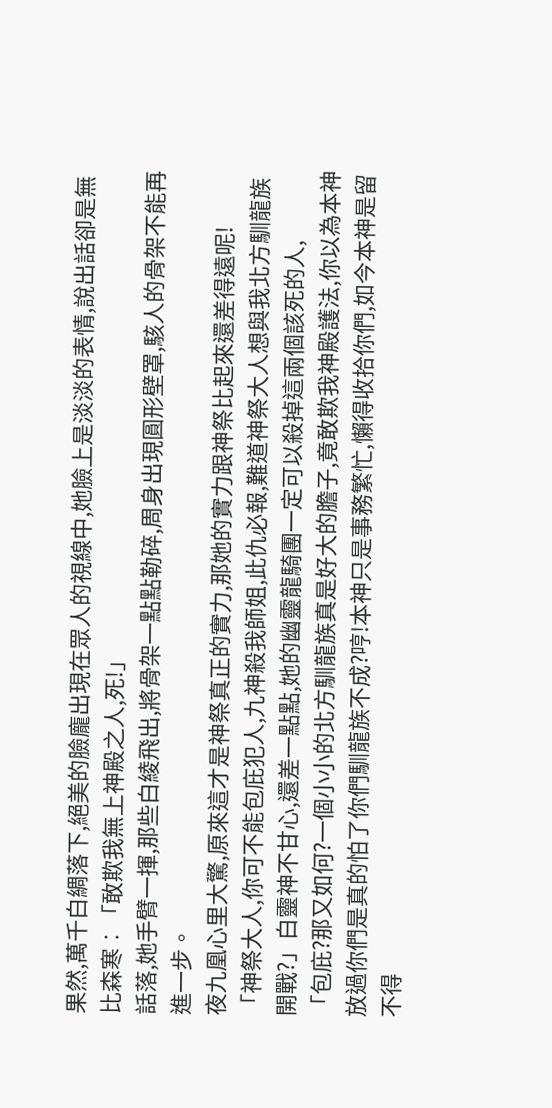果然,萬千白綢落下,絕美的臉龐出現在眾人的視線中,她臉上是淡淡的表情,說出話卻是無比森寒︰「敢欺我無上神殿之人,死!」
話落,她手臂一揮,那些白綾飛出,將骨架一點點勒碎,周身出現圓形壁罩,駭人的骨架不能再進一步。
夜九凰心里大驚,原來這才是神祭真正的實力,那她的實力跟神祭比起來還差得遠呢!
「神祭大人,你可不能包庇犯人,九神殺我師姐,此仇必報,難道神祭大人想與我北方馴龍族開戰?」白靈神不甘心,還差一點點,她的幽靈龍騎團一定可以殺掉這兩個該死的人,
「包庇?那又如何?一個小小的北方馴龍族真是好大的膽子,竟敢欺我神殿護法,你以為本神放過你們是真的怕了你們馴龍族不成?哼!本神只是事務繁忙,懶得收拾你們,如今本神是留不得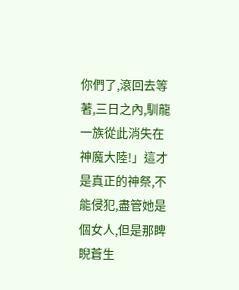你們了,滾回去等著,三日之內,馴龍一族從此消失在神魔大陸!」這才是真正的神祭,不能侵犯,盡管她是個女人,但是那睥睨蒼生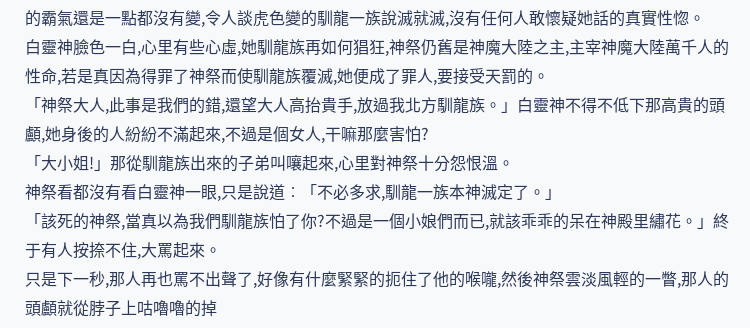的霸氣還是一點都沒有變,令人談虎色變的馴龍一族說滅就滅,沒有任何人敢懷疑她話的真實性惚。
白靈神臉色一白,心里有些心虛,她馴龍族再如何猖狂,神祭仍舊是神魔大陸之主,主宰神魔大陸萬千人的性命,若是真因為得罪了神祭而使馴龍族覆滅,她便成了罪人,要接受天罰的。
「神祭大人,此事是我們的錯,還望大人高抬貴手,放過我北方馴龍族。」白靈神不得不低下那高貴的頭顱,她身後的人紛紛不滿起來,不過是個女人,干嘛那麼害怕?
「大小姐!」那從馴龍族出來的子弟叫嚷起來,心里對神祭十分怨恨溫。
神祭看都沒有看白靈神一眼,只是說道︰「不必多求,馴龍一族本神滅定了。」
「該死的神祭,當真以為我們馴龍族怕了你?不過是一個小娘們而已,就該乖乖的呆在神殿里繡花。」終于有人按捺不住,大罵起來。
只是下一秒,那人再也罵不出聲了,好像有什麼緊緊的扼住了他的喉嚨,然後神祭雲淡風輕的一瞥,那人的頭顱就從脖子上咕嚕嚕的掉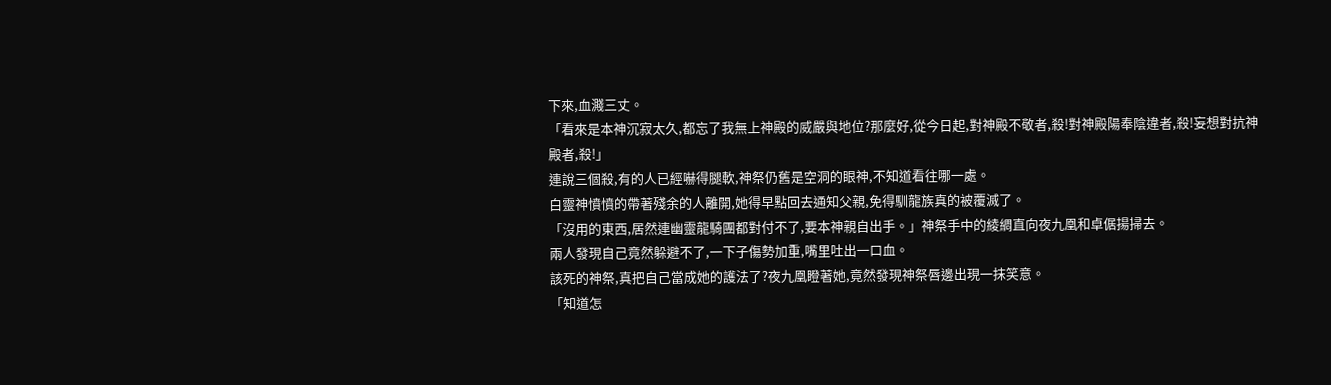下來,血濺三丈。
「看來是本神沉寂太久,都忘了我無上神殿的威嚴與地位?那麼好,從今日起,對神殿不敬者,殺!對神殿陽奉陰違者,殺!妄想對抗神殿者,殺!」
連說三個殺,有的人已經嚇得腿軟,神祭仍舊是空洞的眼神,不知道看往哪一處。
白靈神憤憤的帶著殘余的人離開,她得早點回去通知父親,免得馴龍族真的被覆滅了。
「沒用的東西,居然連幽靈龍騎團都對付不了,要本神親自出手。」神祭手中的綾綢直向夜九凰和卓倨揚掃去。
兩人發現自己竟然躲避不了,一下子傷勢加重,嘴里吐出一口血。
該死的神祭,真把自己當成她的護法了?夜九凰瞪著她,竟然發現神祭唇邊出現一抹笑意。
「知道怎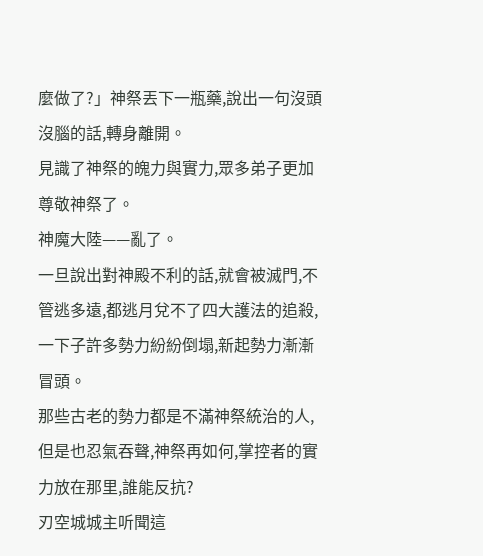麼做了?」神祭丟下一瓶藥,說出一句沒頭沒腦的話,轉身離開。
見識了神祭的魄力與實力,眾多弟子更加尊敬神祭了。
神魔大陸——亂了。
一旦說出對神殿不利的話,就會被滅門,不管逃多遠,都逃月兌不了四大護法的追殺,一下子許多勢力紛紛倒塌,新起勢力漸漸冒頭。
那些古老的勢力都是不滿神祭統治的人,但是也忍氣吞聲,神祭再如何,掌控者的實力放在那里,誰能反抗?
刃空城城主听聞這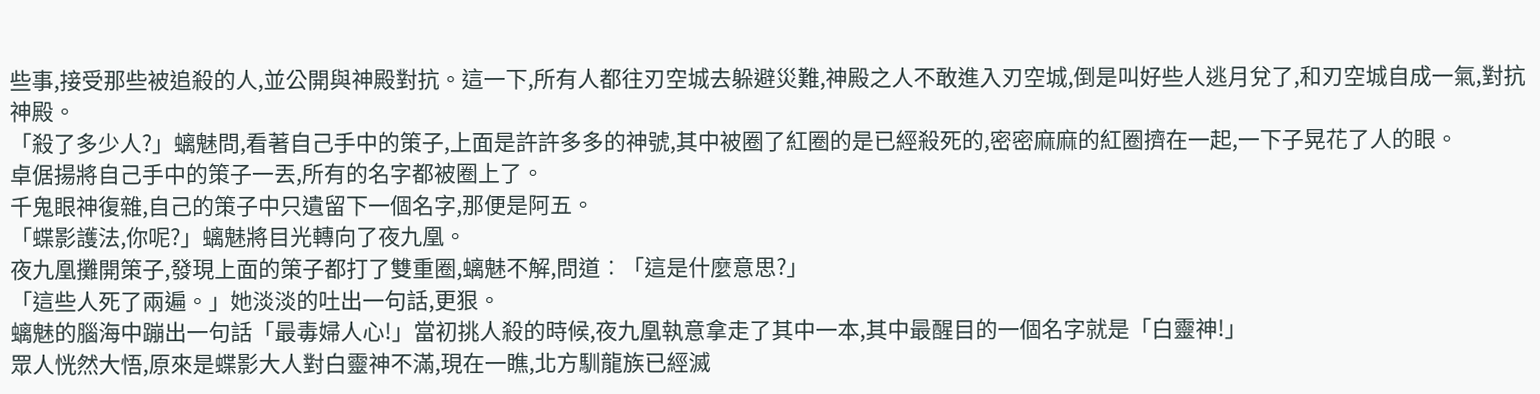些事,接受那些被追殺的人,並公開與神殿對抗。這一下,所有人都往刃空城去躲避災難,神殿之人不敢進入刃空城,倒是叫好些人逃月兌了,和刃空城自成一氣,對抗神殿。
「殺了多少人?」螭魅問,看著自己手中的策子,上面是許許多多的神號,其中被圈了紅圈的是已經殺死的,密密麻麻的紅圈擠在一起,一下子晃花了人的眼。
卓倨揚將自己手中的策子一丟,所有的名字都被圈上了。
千鬼眼神復雜,自己的策子中只遺留下一個名字,那便是阿五。
「蝶影護法,你呢?」螭魅將目光轉向了夜九凰。
夜九凰攤開策子,發現上面的策子都打了雙重圈,螭魅不解,問道︰「這是什麼意思?」
「這些人死了兩遍。」她淡淡的吐出一句話,更狠。
螭魅的腦海中蹦出一句話「最毒婦人心!」當初挑人殺的時候,夜九凰執意拿走了其中一本,其中最醒目的一個名字就是「白靈神!」
眾人恍然大悟,原來是蝶影大人對白靈神不滿,現在一瞧,北方馴龍族已經滅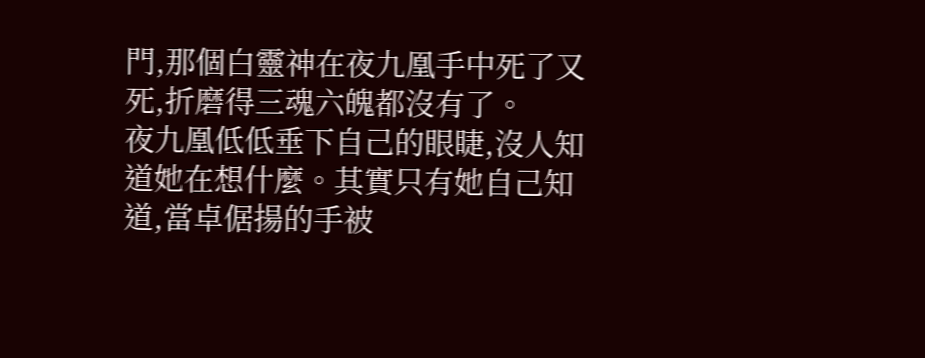門,那個白靈神在夜九凰手中死了又死,折磨得三魂六魄都沒有了。
夜九凰低低垂下自己的眼睫,沒人知道她在想什麼。其實只有她自己知道,當卓倨揚的手被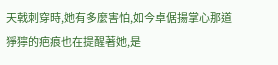天戟刺穿時,她有多麼害怕,如今卓倨揚掌心那道猙獰的疤痕也在提醒著她,是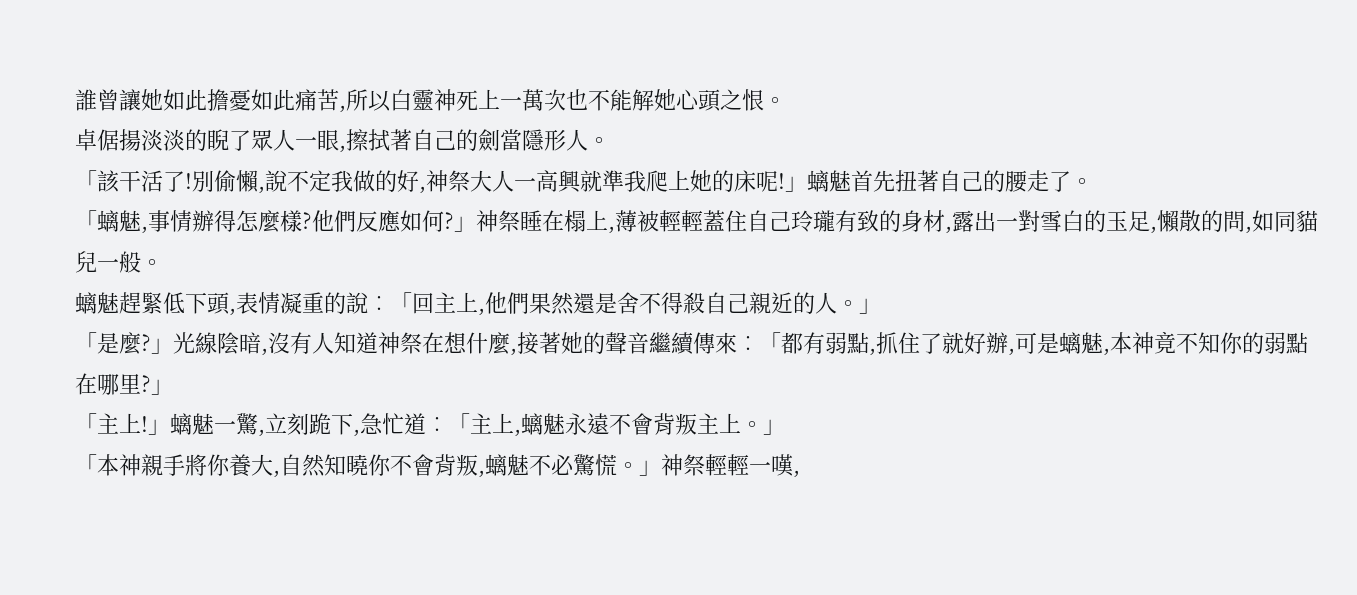誰曾讓她如此擔憂如此痛苦,所以白靈神死上一萬次也不能解她心頭之恨。
卓倨揚淡淡的睨了眾人一眼,擦拭著自己的劍當隱形人。
「該干活了!別偷懶,說不定我做的好,神祭大人一高興就準我爬上她的床呢!」螭魅首先扭著自己的腰走了。
「螭魅,事情辦得怎麼樣?他們反應如何?」神祭睡在榻上,薄被輕輕蓋住自己玲瓏有致的身材,露出一對雪白的玉足,懶散的問,如同貓兒一般。
螭魅趕緊低下頭,表情凝重的說︰「回主上,他們果然還是舍不得殺自己親近的人。」
「是麼?」光線陰暗,沒有人知道神祭在想什麼,接著她的聲音繼續傳來︰「都有弱點,抓住了就好辦,可是螭魅,本神竟不知你的弱點在哪里?」
「主上!」螭魅一驚,立刻跪下,急忙道︰「主上,螭魅永遠不會背叛主上。」
「本神親手將你養大,自然知曉你不會背叛,螭魅不必驚慌。」神祭輕輕一嘆,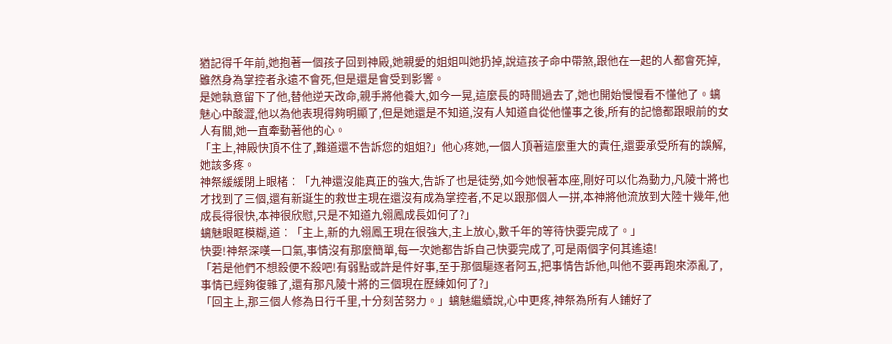猶記得千年前,她抱著一個孩子回到神殿,她親愛的姐姐叫她扔掉,說這孩子命中帶煞,跟他在一起的人都會死掉,雖然身為掌控者永遠不會死,但是還是會受到影響。
是她執意留下了他,替他逆天改命,親手將他養大,如今一晃,這麼長的時間過去了,她也開始慢慢看不懂他了。螭魅心中酸澀,他以為他表現得夠明顯了,但是她還是不知道,沒有人知道自從他懂事之後,所有的記憶都跟眼前的女人有關,她一直牽動著他的心。
「主上,神殿快頂不住了,難道還不告訴您的姐姐?」他心疼她,一個人頂著這麼重大的責任,還要承受所有的誤解,她該多疼。
神祭緩緩閉上眼楮︰「九神還沒能真正的強大,告訴了也是徒勞,如今她恨著本座,剛好可以化為動力,凡陵十將也才找到了三個,還有新誕生的救世主現在還沒有成為掌控者,不足以跟那個人一拼,本神將他流放到大陸十幾年,他成長得很快,本神很欣慰,只是不知道九翎鳳成長如何了?」
螭魅眼眶模糊,道︰「主上,新的九翎鳳王現在很強大,主上放心,數千年的等待快要完成了。」
快要!神祭深嘆一口氣,事情沒有那麼簡單,每一次她都告訴自己快要完成了,可是兩個字何其遙遠!
「若是他們不想殺便不殺吧!有弱點或許是件好事,至于那個驅逐者阿五,把事情告訴他,叫他不要再跑來添亂了,事情已經夠復雜了,還有那凡陵十將的三個現在歷練如何了?」
「回主上,那三個人修為日行千里,十分刻苦努力。」螭魅繼續說,心中更疼,神祭為所有人鋪好了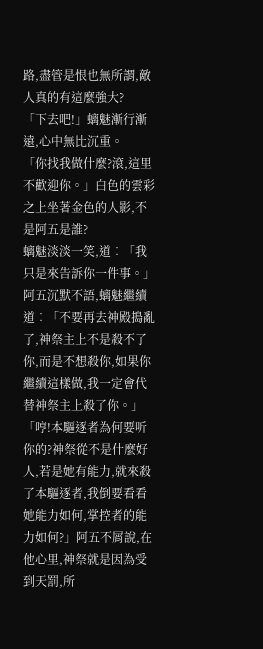路,盡管是恨也無所謂,敵人真的有這麼強大?
「下去吧!」螭魅漸行漸遠,心中無比沉重。
「你找我做什麼?滾,這里不歡迎你。」白色的雲彩之上坐著金色的人影,不是阿五是誰?
螭魅淡淡一笑,道︰「我只是來告訴你一件事。」
阿五沉默不語,螭魅繼續道︰「不要再去神殿搗亂了,神祭主上不是殺不了你,而是不想殺你,如果你繼續這樣做,我一定會代替神祭主上殺了你。」
「哼!本驅逐者為何要听你的?神祭從不是什麼好人,若是她有能力,就來殺了本驅逐者,我倒要看看她能力如何,掌控者的能力如何?」阿五不屑說,在他心里,神祭就是因為受到天罰,所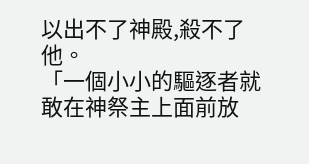以出不了神殿,殺不了他。
「一個小小的驅逐者就敢在神祭主上面前放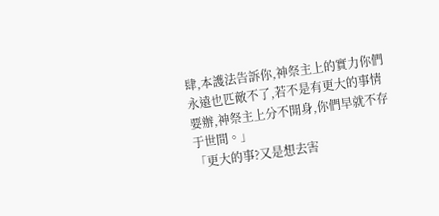肆,本護法告訴你,神祭主上的實力你們永遠也匹敵不了,若不是有更大的事情要辦,神祭主上分不開身,你們早就不存于世間。」
「更大的事?又是想去害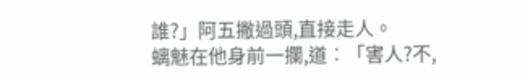誰?」阿五撇過頭,直接走人。
螭魅在他身前一攔,道︰「害人?不,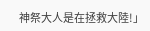神祭大人是在拯救大陸!」